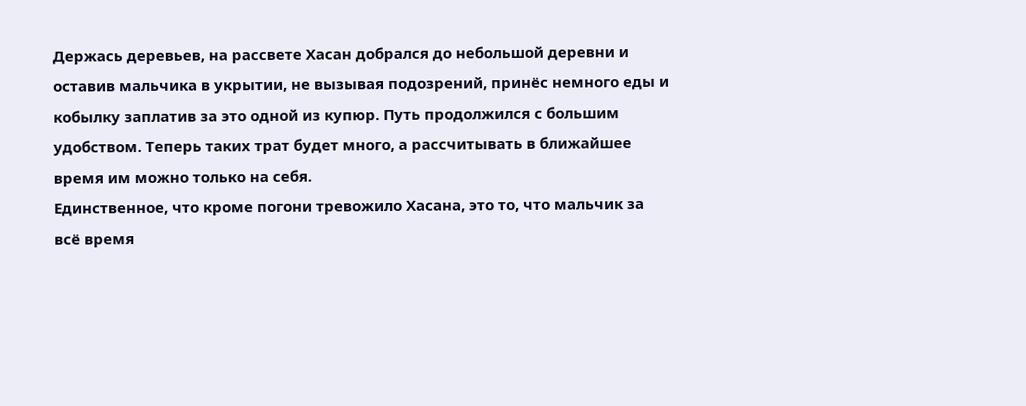Держась деревьев, на рассвете Хасан добрался до небольшой деревни и оставив мальчика в укрытии, не вызывая подозрений, принёс немного еды и кобылку заплатив за это одной из купюр. Путь продолжился с большим удобством. Теперь таких трат будет много, а рассчитывать в ближайшее время им можно только на себя.
Единственное, что кроме погони тревожило Хасана, это то, что мальчик за всё время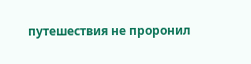путешествия не проронил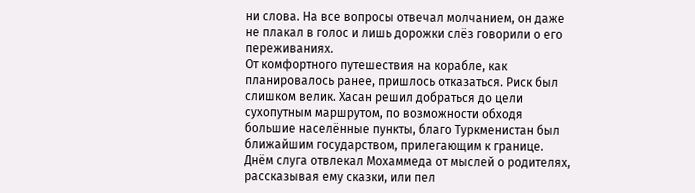ни слова. На все вопросы отвечал молчанием, он даже не плакал в голос и лишь дорожки слёз говорили о его переживаниях.
От комфортного путешествия на корабле, как планировалось ранее, пришлось отказаться. Риск был слишком велик. Хасан решил добраться до цели сухопутным маршрутом, по возможности обходя большие населённые пункты, благо Туркменистан был ближайшим государством, прилегающим к границе.
Днём слуга отвлекал Мохаммеда от мыслей о родителях, рассказывая ему сказки, или пел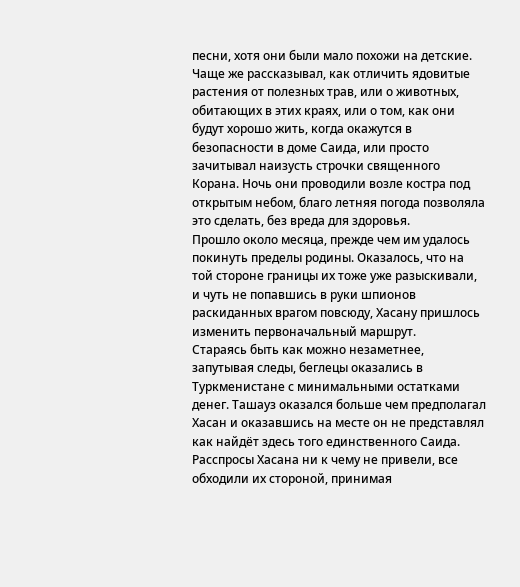песни, хотя они были мало похожи на детские. Чаще же рассказывал, как отличить ядовитые растения от полезных трав, или о животных, обитающих в этих краях, или о том, как они будут хорошо жить, когда окажутся в безопасности в доме Саида, или просто зачитывал наизусть строчки священного Корана. Ночь они проводили возле костра под открытым небом, благо летняя погода позволяла это сделать, без вреда для здоровья.
Прошло около месяца, прежде чем им удалось покинуть пределы родины. Оказалось, что на той стороне границы их тоже уже разыскивали, и чуть не попавшись в руки шпионов раскиданных врагом повсюду, Хасану пришлось изменить первоначальный маршрут.
Стараясь быть как можно незаметнее, запутывая следы, беглецы оказались в Туркменистане с минимальными остатками денег. Ташауз оказался больше чем предполагал Хасан и оказавшись на месте он не представлял как найдёт здесь того единственного Саида.
Расспросы Хасана ни к чему не привели, все обходили их стороной, принимая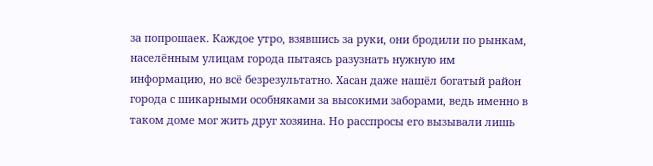за попрошаек. Каждое утро, взявшись за руки, они бродили по рынкам, населённым улицам города пытаясь разузнать нужную им информацию, но всё безрезультатно. Хасан даже нашёл богатый район города с шикарными особняками за высокими заборами, ведь именно в таком доме мог жить друг хозяина. Но расспросы его вызывали лишь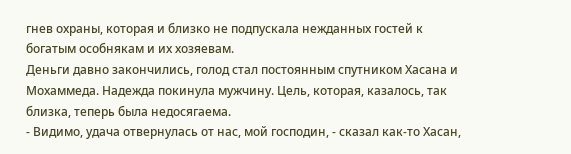гнев охраны, которая и близко не подпускала нежданных гостей к богатым особнякам и их хозяевам.
Деньги давно закончились, голод стал постоянным спутником Хасана и Мохаммеда. Надежда покинула мужчину. Цель, которая, казалось, так близка, теперь была недосягаема.
- Видимо, удача отвернулась от нас, мой господин, - сказал как-то Хасан,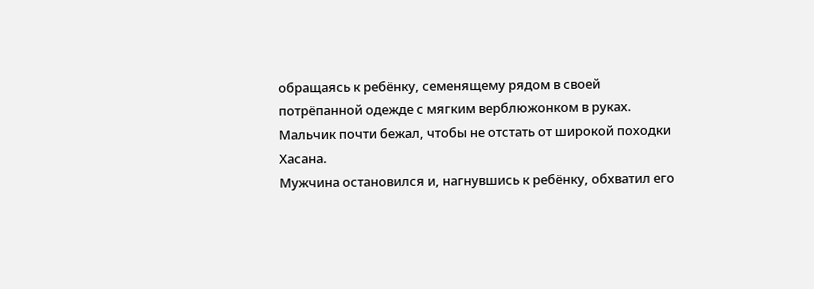обращаясь к ребёнку, семенящему рядом в своей потрёпанной одежде с мягким верблюжонком в руках. Мальчик почти бежал, чтобы не отстать от широкой походки Хасана.
Мужчина остановился и, нагнувшись к ребёнку, обхватил его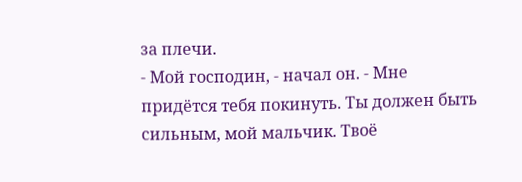за плечи.
- Мой господин, - начал он. - Мне придётся тебя покинуть. Ты должен быть сильным, мой мальчик. Твоё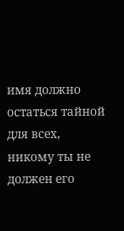имя должно остаться тайной для всех, никому ты не должен его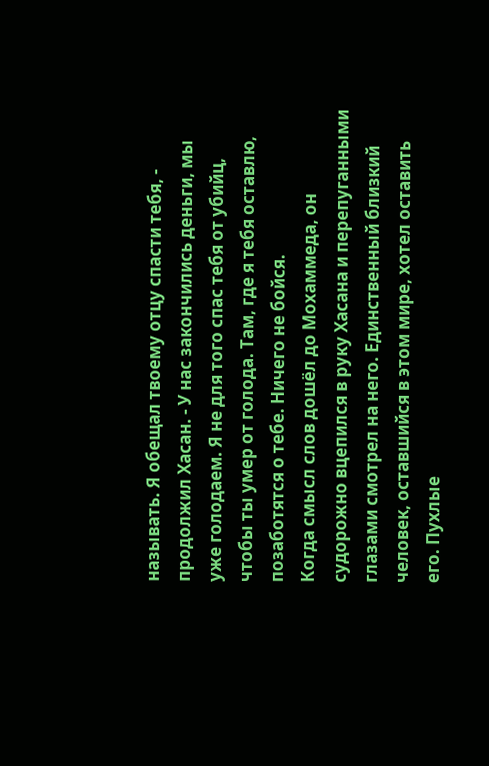называть. Я обещал твоему отцу спасти тебя, - продолжил Хасан. - У нас закончились деньги, мы уже голодаем. Я не для того спас тебя от убийц, чтобы ты умер от голода. Там, где я тебя оставлю, позаботятся о тебе. Ничего не бойся.
Когда смысл слов дошёл до Мохаммеда, он судорожно вцепился в руку Хасана и перепуганными глазами смотрел на него. Единственный близкий человек, оставшийся в этом мире, хотел оставить его. Пухлые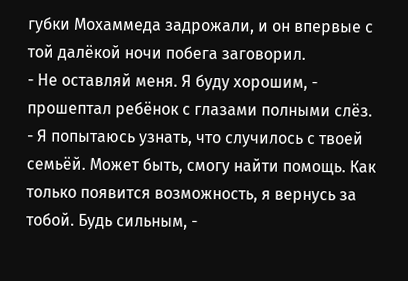губки Мохаммеда задрожали, и он впервые с той далёкой ночи побега заговорил.
- Не оставляй меня. Я буду хорошим, - прошептал ребёнок с глазами полными слёз.
- Я попытаюсь узнать, что случилось с твоей семьёй. Может быть, смогу найти помощь. Как только появится возможность, я вернусь за тобой. Будь сильным, -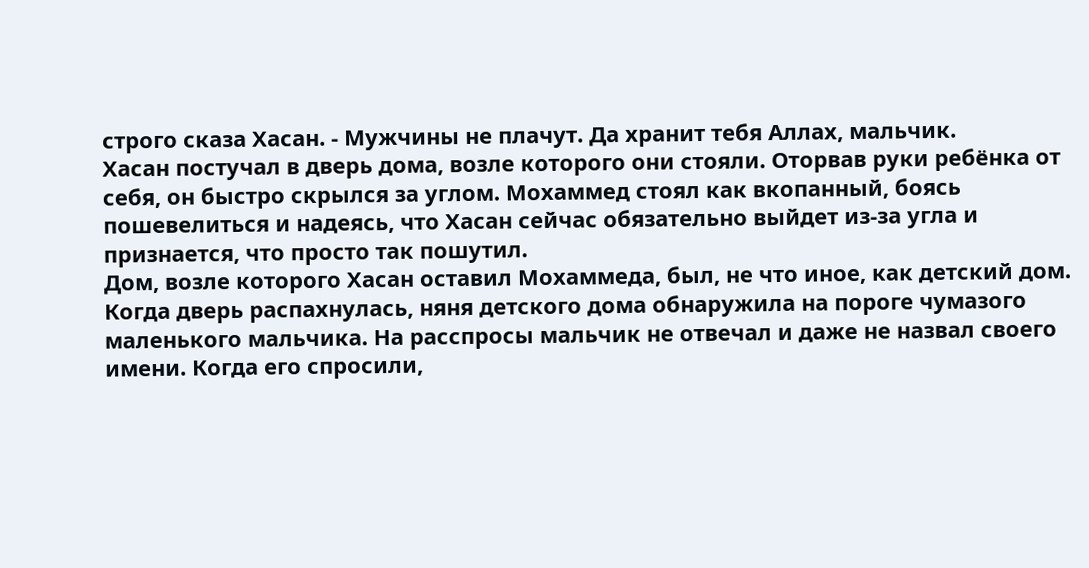строго сказа Хасан. - Мужчины не плачут. Да хранит тебя Аллах, мальчик.
Хасан постучал в дверь дома, возле которого они стояли. Оторвав руки ребёнка от себя, он быстро скрылся за углом. Мохаммед стоял как вкопанный, боясь пошевелиться и надеясь, что Хасан сейчас обязательно выйдет из-за угла и признается, что просто так пошутил.
Дом, возле которого Хасан оставил Мохаммеда, был, не что иное, как детский дом. Когда дверь распахнулась, няня детского дома обнаружила на пороге чумазого маленького мальчика. На расспросы мальчик не отвечал и даже не назвал своего имени. Когда его спросили,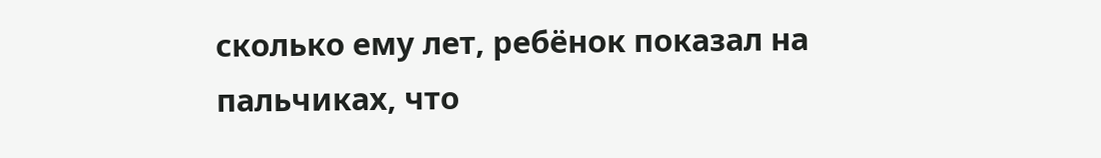сколько ему лет, ребёнок показал на пальчиках, что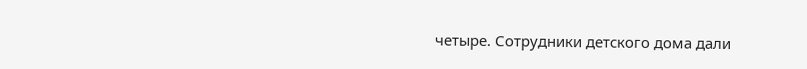четыре. Сотрудники детского дома дали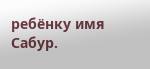ребёнку имя Сабур.